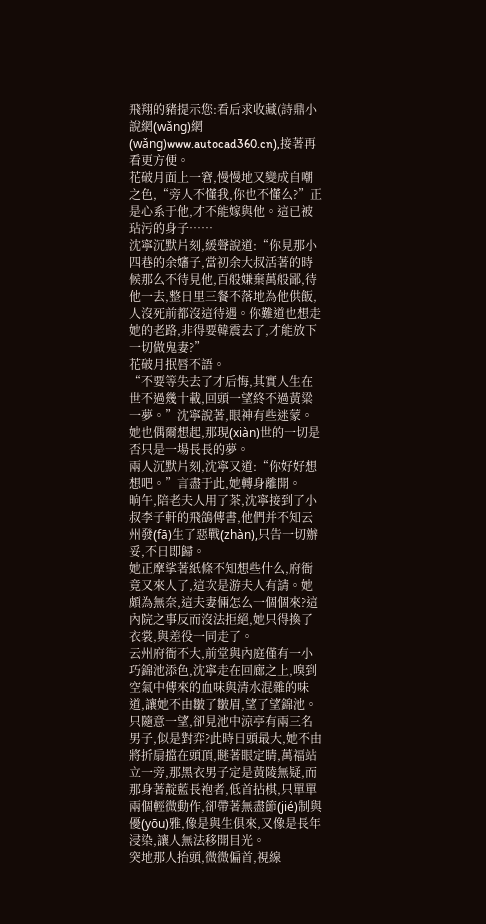飛翔的豬提示您:看后求收藏(詩鼎小說網(wǎng)網(wǎng)www.autocad360.cn),接著再看更方便。
花破月面上一窘,慢慢地又變成自嘲之色,“旁人不懂我,你也不懂么?”正是心系于他,才不能嫁與他。這已被玷污的身子……
沈寧沉默片刻,緩聲說道:“你見那小四巷的余嬸子,當初余大叔活著的時候那么不待見他,百般嫌棄萬般鄙,待他一去,整日里三餐不落地為他供飯,人沒死前都沒這待遇。你難道也想走她的老路,非得要韓震去了,才能放下一切做鬼妻?”
花破月抿唇不語。
“不要等失去了才后悔,其實人生在世不過幾十載,回頭一望終不過黃粱一夢。”沈寧說著,眼神有些迷蒙。她也偶爾想起,那現(xiàn)世的一切是否只是一場長長的夢。
兩人沉默片刻,沈寧又道:“你好好想想吧。”言盡于此,她轉身離開。
晌午,陪老夫人用了茶,沈寧接到了小叔李子軒的飛鴿傳書,他們并不知云州發(fā)生了惡戰(zhàn),只告一切辦妥,不日即歸。
她正摩挲著紙條不知想些什么,府衙竟又來人了,這次是游夫人有請。她頗為無奈,這夫妻倆怎么一個個來?這內院之事反而沒法拒絕,她只得換了衣裳,與差役一同走了。
云州府衙不大,前堂與內庭僅有一小巧錦池添色,沈寧走在回廊之上,嗅到空氣中傳來的血味與清水混雜的味道,讓她不由皺了皺眉,望了望錦池。
只隨意一望,卻見池中涼亭有兩三名男子,似是對弈?此時日頭最大,她不由將折扇擋在頭頂,瞇著眼定睛,萬福站立一旁,那黑衣男子定是黃陵無疑,而那身著靛藍長袍者,低首拈棋,只單單兩個輕微動作,卻帶著無盡節(jié)制與優(yōu)雅,像是與生俱來,又像是長年浸染,讓人無法移開目光。
突地那人抬頭,微微偏首,視線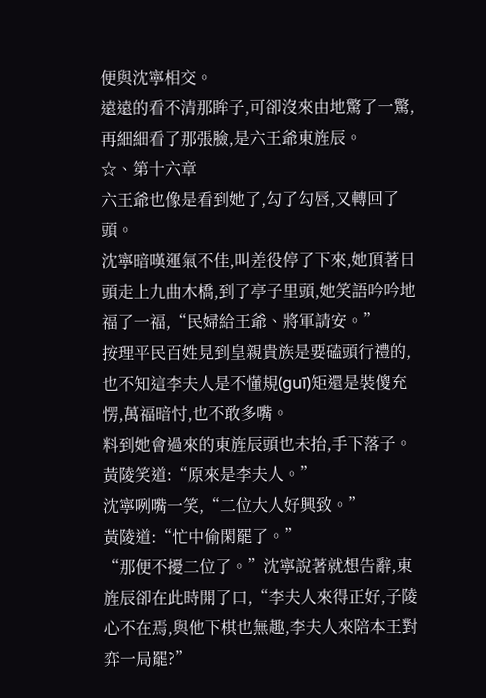便與沈寧相交。
遠遠的看不清那眸子,可卻沒來由地驚了一驚,再細細看了那張臉,是六王爺東旌辰。
☆、第十六章
六王爺也像是看到她了,勾了勾唇,又轉回了頭。
沈寧暗嘆運氣不佳,叫差役停了下來,她頂著日頭走上九曲木橋,到了亭子里頭,她笑語吟吟地福了一福,“民婦給王爺、將軍請安。”
按理平民百姓見到皇親貴族是要磕頭行禮的,也不知這李夫人是不懂規(guī)矩還是裝傻充愣,萬福暗忖,也不敢多嘴。
料到她會過來的東旌辰頭也未抬,手下落子。
黃陵笑道:“原來是李夫人。”
沈寧咧嘴一笑,“二位大人好興致。”
黃陵道:“忙中偷閑罷了。”
“那便不擾二位了。”沈寧說著就想告辭,東旌辰卻在此時開了口,“李夫人來得正好,子陵心不在焉,與他下棋也無趣,李夫人來陪本王對弈一局罷?”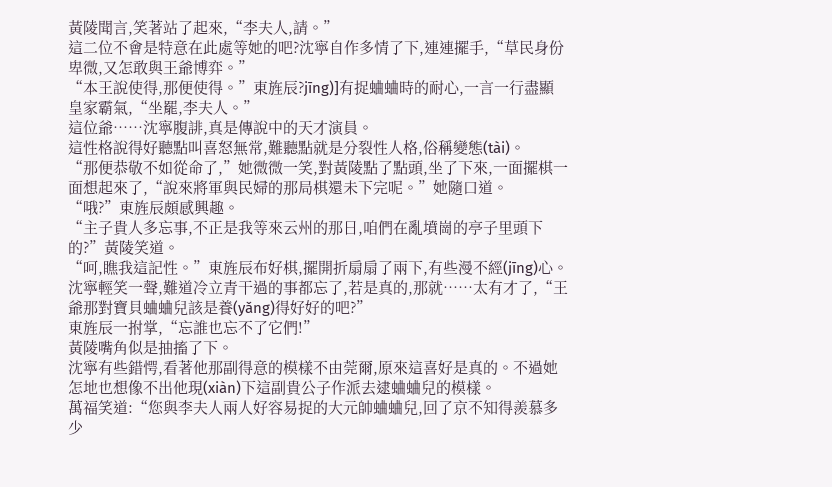黃陵聞言,笑著站了起來,“李夫人,請。”
這二位不會是特意在此處等她的吧?沈寧自作多情了下,連連擺手,“草民身份卑微,又怎敢與王爺博弈。”
“本王說使得,那便使得。”東旌辰?jīng)]有捉蛐蛐時的耐心,一言一行盡顯皇家霸氣,“坐罷,李夫人。”
這位爺……沈寧腹誹,真是傳說中的天才演員。
這性格說得好聽點叫喜怒無常,難聽點就是分裂性人格,俗稱變態(tài)。
“那便恭敬不如從命了,”她微微一笑,對黃陵點了點頭,坐了下來,一面擺棋一面想起來了,“說來將軍與民婦的那局棋還未下完呢。”她隨口道。
“哦?”東旌辰頗感興趣。
“主子貴人多忘事,不正是我等來云州的那日,咱們在亂墳崗的亭子里頭下的?”黃陵笑道。
“呵,瞧我這記性。”東旌辰布好棋,擺開折扇扇了兩下,有些漫不經(jīng)心。
沈寧輕笑一聲,難道冷立青干過的事都忘了,若是真的,那就……太有才了,“王爺那對寶貝蛐蛐兒該是養(yǎng)得好好的吧?”
東旌辰一拊掌,“忘誰也忘不了它們!”
黃陵嘴角似是抽搐了下。
沈寧有些錯愕,看著他那副得意的模樣不由莞爾,原來這喜好是真的。不過她怎地也想像不出他現(xiàn)下這副貴公子作派去逮蛐蛐兒的模樣。
萬福笑道:“您與李夫人兩人好容易捉的大元帥蛐蛐兒,回了京不知得羨慕多少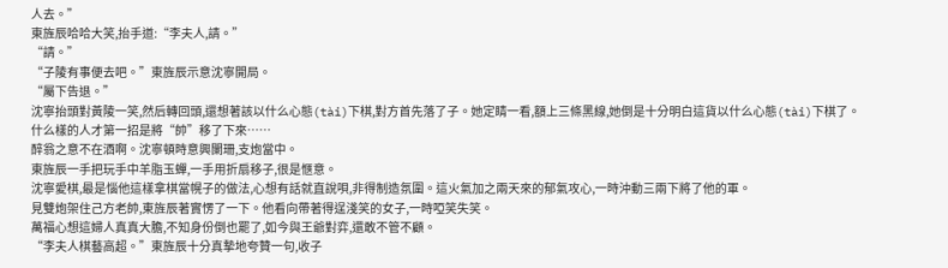人去。”
東旌辰哈哈大笑,抬手道:“李夫人,請。”
“請。”
“子陵有事便去吧。”東旌辰示意沈寧開局。
“屬下告退。”
沈寧抬頭對黃陵一笑,然后轉回頭,還想著該以什么心態(tài)下棋,對方首先落了子。她定睛一看,額上三條黑線,她倒是十分明白這貨以什么心態(tài)下棋了。
什么樣的人才第一招是將“帥”移了下來……
醉翁之意不在酒啊。沈寧頓時意興闌珊,支炮當中。
東旌辰一手把玩手中羊脂玉蟬,一手用折扇移子,很是愜意。
沈寧愛棋,最是惱他這樣拿棋當幌子的做法,心想有話就直說唄,非得制造氛圍。這火氣加之兩天來的郁氣攻心,一時沖動三兩下將了他的軍。
見雙炮架住己方老帥,東旌辰著實愣了一下。他看向帶著得逞淺笑的女子,一時啞笑失笑。
萬福心想這婦人真真大膽,不知身份倒也罷了,如今與王爺對弈,還敢不管不顧。
“李夫人棋藝高超。”東旌辰十分真摯地夸贊一句,收子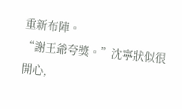重新布陣。
“謝王爺夸獎。”沈寧狀似很開心,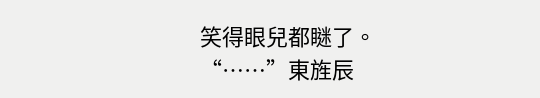笑得眼兒都瞇了。
“……”東旌辰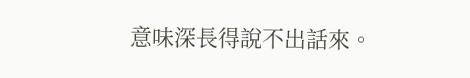意味深長得說不出話來。